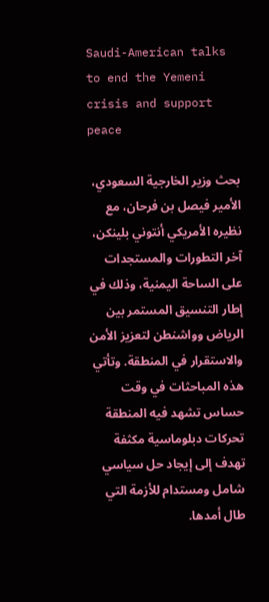Saudi-American talks to end the Yemeni crisis and support peace

بحث وزير الخارجية السعودي، الأمير فيصل بن فرحان، مع نظيره الأمريكي أنتوني بلينكن، آخر التطورات والمستجدات على الساحة اليمنية، وذلك في إطار التنسيق المستمر بين الرياض وواشنطن لتعزيز الأمن والاستقرار في المنطقة. وتأتي هذه المباحثات في وقت حساس تشهد فيه المنطقة تحركات دبلوماسية مكثفة تهدف إلى إيجاد حل سياسي شامل ومستدام للأزمة التي طال أمدها.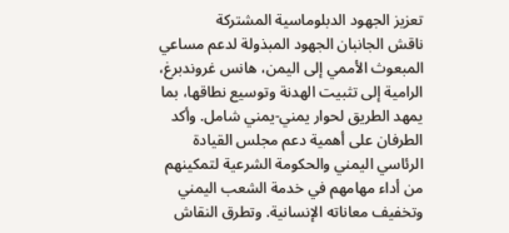تعزيز الجهود الدبلوماسية المشتركة
ناقش الجانبان الجهود المبذولة لدعم مساعي المبعوث الأممي إلى اليمن، هانس غروندبرغ، الرامية إلى تثبيت الهدنة وتوسيع نطاقها، بما يمهد الطريق لحوار يمني-يمني شامل. وأكد الطرفان على أهمية دعم مجلس القيادة الرئاسي اليمني والحكومة الشرعية لتمكينهم من أداء مهامهم في خدمة الشعب اليمني وتخفيف معاناته الإنسانية. وتطرق النقاش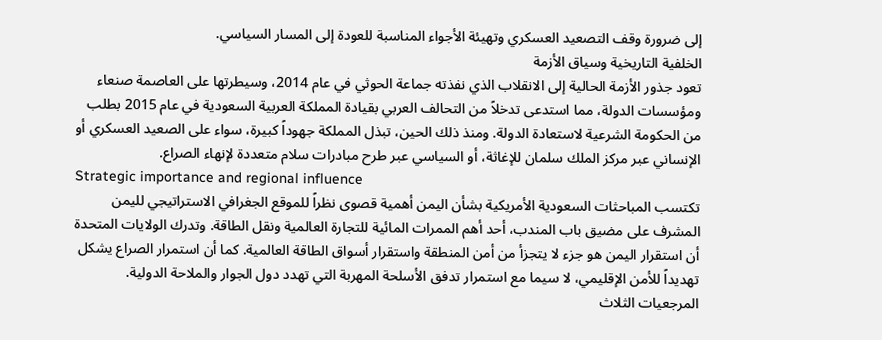إلى ضرورة وقف التصعيد العسكري وتهيئة الأجواء المناسبة للعودة إلى المسار السياسي.
الخلفية التاريخية وسياق الأزمة
تعود جذور الأزمة الحالية إلى الانقلاب الذي نفذته جماعة الحوثي في عام 2014، وسيطرتها على العاصمة صنعاء ومؤسسات الدولة، مما استدعى تدخلاً من التحالف العربي بقيادة المملكة العربية السعودية في عام 2015 بطلب من الحكومة الشرعية لاستعادة الدولة. ومنذ ذلك الحين، تبذل المملكة جهوداً كبيرة، سواء على الصعيد العسكري أو الإنساني عبر مركز الملك سلمان للإغاثة، أو السياسي عبر طرح مبادرات سلام متعددة لإنهاء الصراع.
Strategic importance and regional influence
تكتسب المباحثات السعودية الأمريكية بشأن اليمن أهمية قصوى نظراً للموقع الجغرافي الاستراتيجي لليمن المشرف على مضيق باب المندب، أحد أهم الممرات المائية للتجارة العالمية ونقل الطاقة. وتدرك الولايات المتحدة أن استقرار اليمن هو جزء لا يتجزأ من أمن المنطقة واستقرار أسواق الطاقة العالمية. كما أن استمرار الصراع يشكل تهديداً للأمن الإقليمي، لا سيما مع استمرار تدفق الأسلحة المهربة التي تهدد دول الجوار والملاحة الدولية.
المرجعيات الثلاث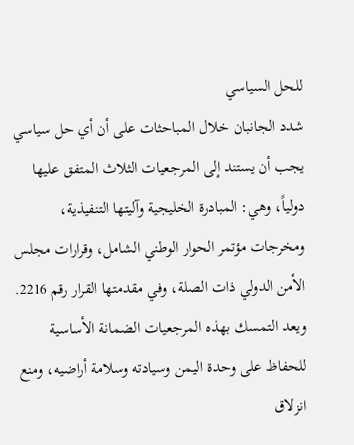للحل السياسي
شدد الجانبان خلال المباحثات على أن أي حل سياسي يجب أن يستند إلى المرجعيات الثلاث المتفق عليها دولياً، وهي: المبادرة الخليجية وآليتها التنفيذية، ومخرجات مؤتمر الحوار الوطني الشامل، وقرارات مجلس الأمن الدولي ذات الصلة، وفي مقدمتها القرار رقم 2216. ويعد التمسك بهذه المرجعيات الضمانة الأساسية للحفاظ على وحدة اليمن وسيادته وسلامة أراضيه، ومنع انزلاق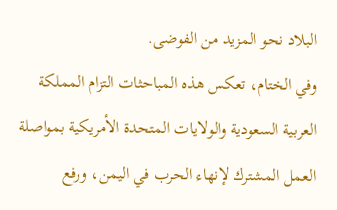البلاد نحو المزيد من الفوضى.
وفي الختام، تعكس هذه المباحثات التزام المملكة العربية السعودية والولايات المتحدة الأمريكية بمواصلة العمل المشترك لإنهاء الحرب في اليمن، ورفع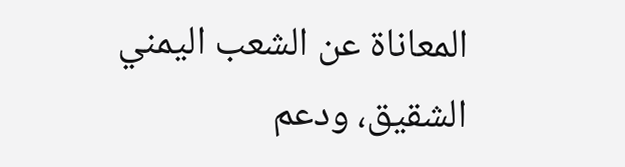المعاناة عن الشعب اليمني الشقيق، ودعم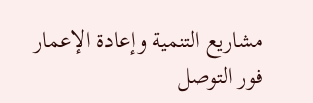مشاريع التنمية وإعادة الإعمار فور التوصل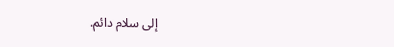إلى سلام دائم.